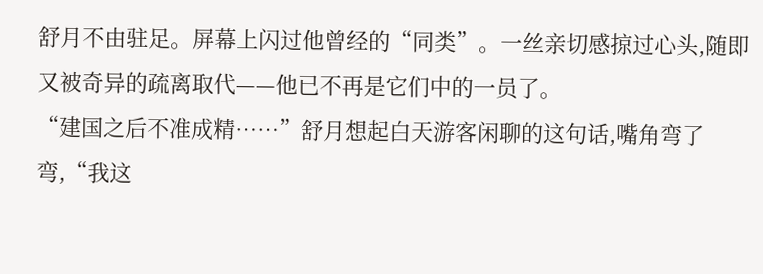舒月不由驻足。屏幕上闪过他曾经的“同类”。一丝亲切感掠过心头,随即又被奇异的疏离取代——他已不再是它们中的一员了。
“建国之后不准成精……”舒月想起白天游客闲聊的这句话,嘴角弯了弯,“我这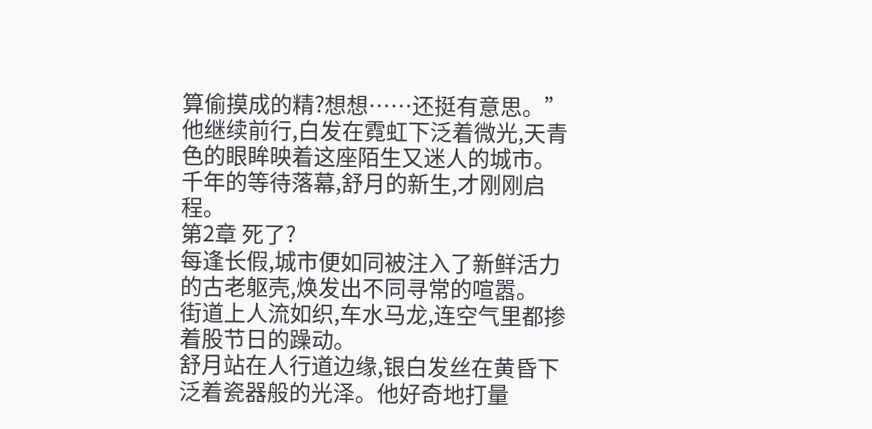算偷摸成的精?想想……还挺有意思。”
他继续前行,白发在霓虹下泛着微光,天青色的眼眸映着这座陌生又迷人的城市。千年的等待落幕,舒月的新生,才刚刚启程。
第2章 死了?
每逢长假,城市便如同被注入了新鲜活力的古老躯壳,焕发出不同寻常的喧嚣。
街道上人流如织,车水马龙,连空气里都掺着股节日的躁动。
舒月站在人行道边缘,银白发丝在黄昏下泛着瓷器般的光泽。他好奇地打量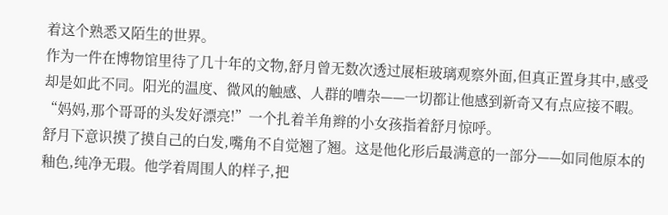着这个熟悉又陌生的世界。
作为一件在博物馆里待了几十年的文物,舒月曾无数次透过展柜玻璃观察外面,但真正置身其中,感受却是如此不同。阳光的温度、微风的触感、人群的嘈杂——一切都让他感到新奇又有点应接不暇。
“妈妈,那个哥哥的头发好漂亮!”一个扎着羊角辫的小女孩指着舒月惊呼。
舒月下意识摸了摸自己的白发,嘴角不自觉翘了翘。这是他化形后最满意的一部分——如同他原本的釉色,纯净无瑕。他学着周围人的样子,把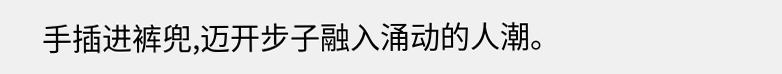手插进裤兜,迈开步子融入涌动的人潮。